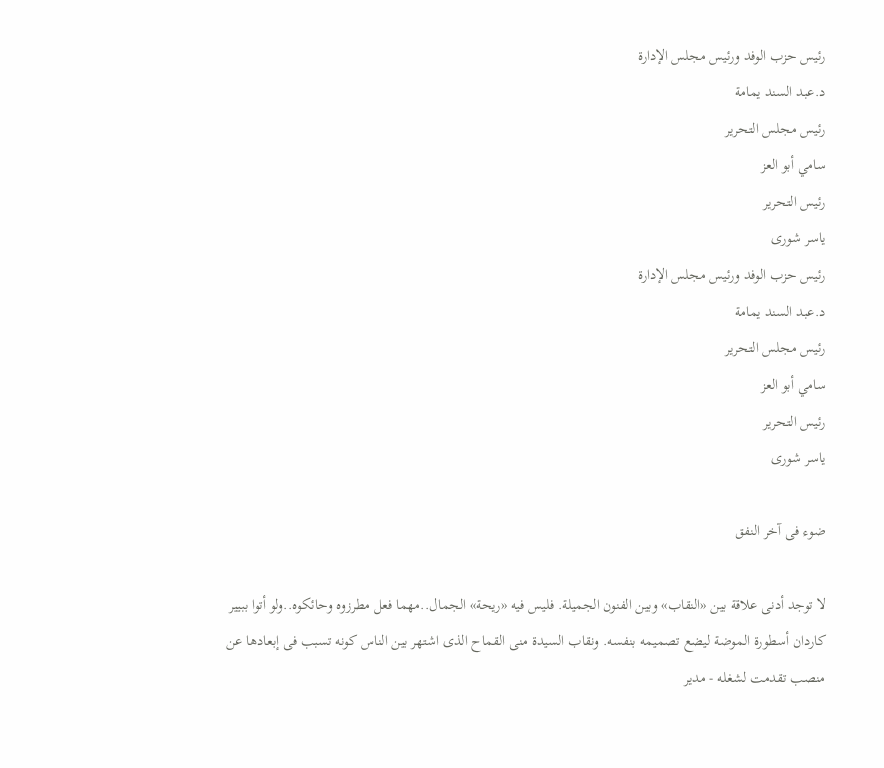رئيس حزب الوفد ورئيس مجلس الإدارة
د.عبد السند يمامة
رئيس مجلس التحرير
سامي أبو العز
رئيس التحرير
ياسر شورى
رئيس حزب الوفد ورئيس مجلس الإدارة
د.عبد السند يمامة
رئيس مجلس التحرير
سامي أبو العز
رئيس التحرير
ياسر شورى

ضوء فى آخر النفق

لا توجد أدنى علاقة بين «النقاب» وبين الفنون الجميلة. فليس فيه «ريحة» الجمال..مهما فعل مطرزوه وحائكوه..ولو أتوا ببيير كاردان أسطورة الموضة ليضع تصميمه بنفسه. ونقاب السيدة منى القماح الذى اشتهر بين الناس كونه تسبب فى إبعادها عن منصب تقدمت لشغله - مدير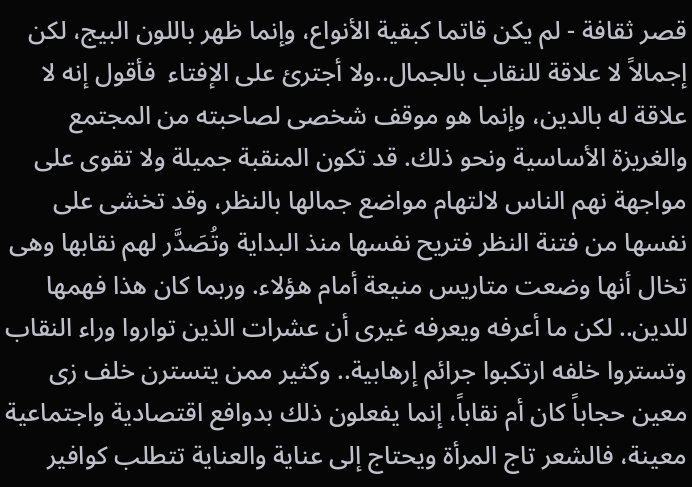قصر ثقافة - لم يكن قاتما كبقية الأنواع، وإنما ظهر باللون البيج، لكن إجمالاً لا علاقة للنقاب بالجمال..ولا أجترئ على الإفتاء  فأقول إنه لا علاقة له بالدين، وإنما هو موقف شخصى لصاحبته من المجتمع والغريزة الأساسية ونحو ذلك. قد تكون المنقبة جميلة ولا تقوى على مواجهة نهم الناس لالتهام مواضع جمالها بالنظر، وقد تخشى على نفسها من فتنة النظر فتريح نفسها منذ البداية وتُصَدَّر لهم نقابها وهى تخال أنها وضعت متاريس منيعة أمام هؤلاء. وربما كان هذا فهمها للدين.. لكن ما أعرفه ويعرفه غيرى أن عشرات الذين تواروا وراء النقاب وتستروا خلفه ارتكبوا جرائم إرهابية.. وكثير ممن يتسترن خلف زى معين حجاباً كان أم نقاباً، إنما يفعلون ذلك بدوافع اقتصادية واجتماعية معينة، فالشعر تاج المرأة ويحتاج إلى عناية والعناية تتطلب كوافير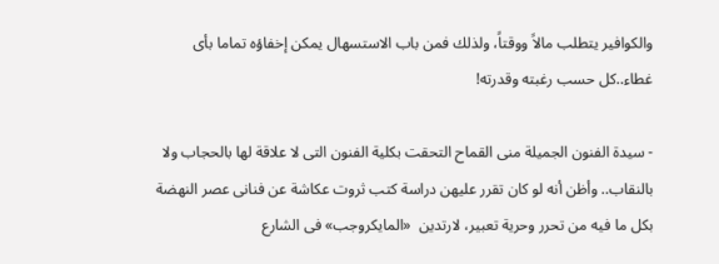والكوافير يتطلب مالاً ووقتاً، ولذلك فمن باب الاستسهال يمكن إخفاؤه تماما بأى غطاء..كل حسب رغبته وقدرته!

- سيدة الفنون الجميلة منى القماح التحقت بكلية الفنون التى لا علاقة لها بالحجاب ولا بالنقاب.. وأظن أنه لو كان تقرر عليهن دراسة كتب ثروت عكاشة عن فنانى عصر النهضة بكل ما فيه من تحرر وحرية تعبير، لارتدين  «المايكروجب» فى الشارع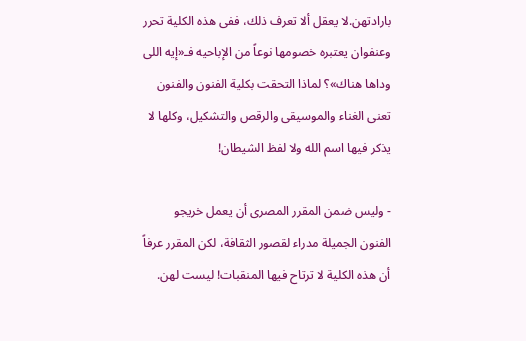بارادتهن.لا يعقل ألا تعرف ذلك، ففى هذه الكلية تحرر وعنفوان يعتبره خصومها نوعاً من الإباحيه فـ«إيه اللى وداها هناك»؟ لماذا التحقت بكلية الفنون والفنون تعنى الغناء والموسيقى والرقص والتشكيل، وكلها لا يذكر فيها اسم الله ولا لفظ الشيطان!

- وليس ضمن المقرر المصرى أن يعمل خريجو الفنون الجميلة مدراء لقصور الثقافة، لكن المقرر عرفاً أن هذه الكلية لا ترتاح فيها المنقبات! ليست لهن.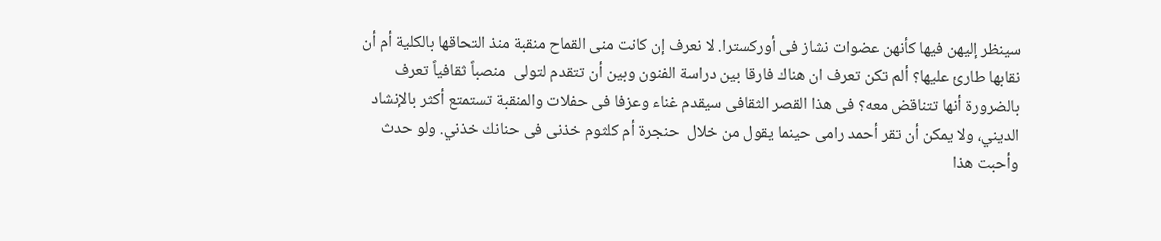سينظر إليهن فيها كأنهن عضوات نشاز فى أوركسترا. لا نعرف إن كانت منى القماح منقبة منذ التحاقها بالكلية أم أن نقابها طارئ عليها؟ ألم تكن تعرف ان هناك فارقا بين دراسة الفنون وبين أن تتقدم لتولى  منصباً ثقافياً تعرف بالضرورة أنها تتناقض معه؟ فى هذا القصر الثقافى سيقدم غناء وعزفا فى حفلات والمنقبة تستمتع أكثر بالإنشاد الديني، ولا يمكن أن تقر أحمد رامى حينما يقول من خلال  حنجرة أم كلثوم خذنى فى حنانك خذني. ولو حدث وأحبت هذا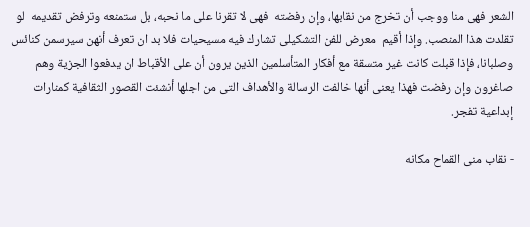الشعر فهى منا ووجب أن تخرج من نقابها، وإن رفضته  فهى لا تقرنا على ما نحبه، بل ستمنعه وترفض تقديمه  لو تقلدت هذا المنصب. وإذا أقيم  معرض للفن التشكيلى تشارك فيه مسيحيات فلا بد ان تعرف أنهن سيرسمن كنائس وصلبانا، فإذا قبلت كانت غير متسقة مع أفكار المتأسلمين الذين يرون أن على الأقباط ان يدفعوا الجزية وهم صاغرون وإن رفضت فهذا يعنى أنها خالفت الرسالة والأهداف التى من اجلها أنشئت القصور الثقافية كمنارات إبداعية تفجر.

- نقاب منى القماح مكانه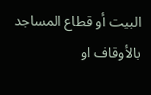البيت أو قطاع المساجد بالأوقاف او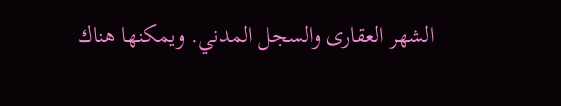الشهر العقارى والسجل المدني. ويمكنها هناك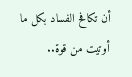أن تكافح الفساد بكل ما أوتيت من قوة..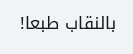بالنقاب طبعا!